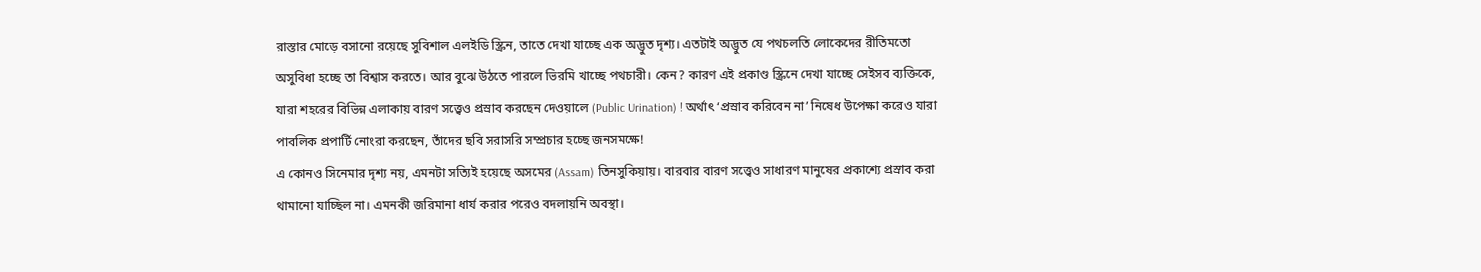রাস্তার মোড়ে বসানো রয়েছে সুবিশাল এলইডি স্ক্রিন, তাতে দেখা যাচ্ছে এক অদ্ভুত দৃশ্য। এতটাই অদ্ভুত যে পথচলতি লোকেদের রীতিমতো অসুবিধা হচ্ছে তা বিশ্বাস করতে। আর বুঝে উঠতে পারলে ভিরমি খাচ্ছে পথচারী। কেন? কারণ এই প্রকাণ্ড স্ক্রিনে দেখা যাচ্ছে সেইসব ব্যক্তিকে, যারা শহরের বিভিন্ন এলাকায় বারণ সত্ত্বেও প্রস্রাব করছেন দেওয়ালে (Public Urination) ! অর্থাৎ ‘প্রস্রাব করিবেন না’ নিষেধ উপেক্ষা করেও যারা পাবলিক প্রপার্টি নোংরা করছেন, তাঁদের ছবি সরাসরি সম্প্রচার হচ্ছে জনসমক্ষে!
এ কোনও সিনেমার দৃশ্য নয়, এমনটা সত্যিই হয়েছে অসমের (Assam) তিনসুকিয়ায়। বারবার বারণ সত্ত্বেও সাধারণ মানুষের প্রকাশ্যে প্রস্রাব করা থামানো যাচ্ছিল না। এমনকী জরিমানা ধার্য করার পরেও বদলায়নি অবস্থা।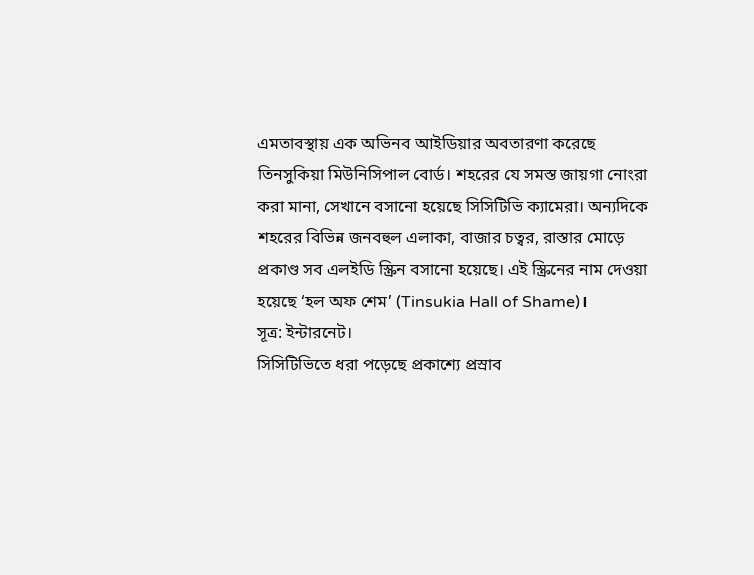এমতাবস্থায় এক অভিনব আইডিয়ার অবতারণা করেছে তিনসুকিয়া মিউনিসিপাল বোর্ড। শহরের যে সমস্ত জায়গা নোংরা করা মানা, সেখানে বসানো হয়েছে সিসিটিভি ক্যামেরা। অন্যদিকে শহরের বিভিন্ন জনবহুল এলাকা, বাজার চত্বর, রাস্তার মোড়ে প্রকাণ্ড সব এলইডি স্ক্রিন বসানো হয়েছে। এই স্ক্রিনের নাম দেওয়া হয়েছে ‘হল অফ শেম’ (Tinsukia Hall of Shame)।
সূত্র: ইন্টারনেট।
সিসিটিভিতে ধরা পড়েছে প্রকাশ্যে প্রস্রাব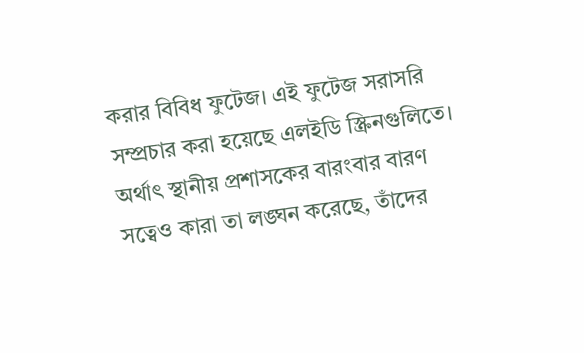করার বিবিধ ফুটেজ। এই ফুটেজ সরাসরি সম্প্রচার করা হয়েছে এলইডি স্ক্রিনগুলিতে। অর্থাৎ স্থানীয় প্রশাসকের বারংবার বারণ সত্বেও কারা তা লঙ্ঘন করেছে, তাঁদের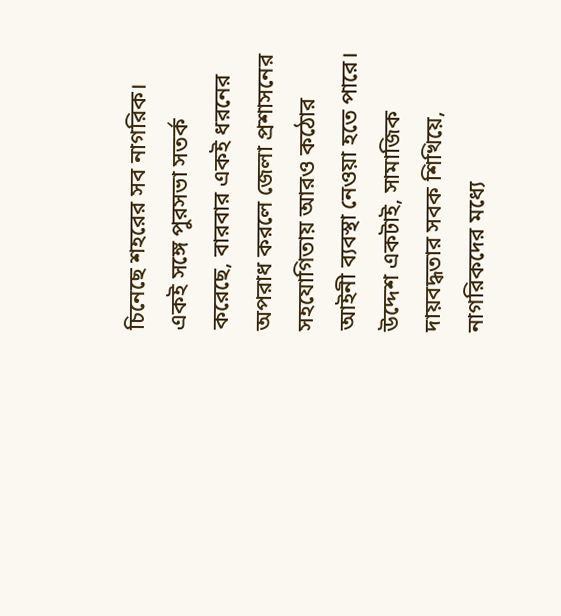চিনেছে শহরের সব নাগরিক। একই সঙ্গে পুরসভা সতর্ক করেছে, বারবার একই ধরনের অপরাধ করলে জেলা প্রশাসনের সহযোগিতায় আরও কঠোর আইনী ব্যবস্থা নেওয়া হতে পারে। উদ্দেশ একটাই, সামাজিক দায়বদ্ধতার সবক শিখিয়ে, নাগরিকদের মধ্যে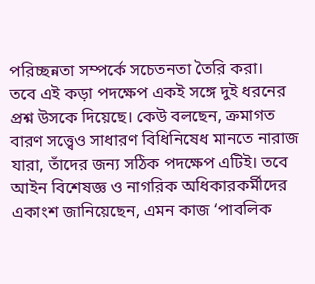পরিচ্ছন্নতা সম্পর্কে সচেতনতা তৈরি করা।
তবে এই কড়া পদক্ষেপ একই সঙ্গে দুই ধরনের প্রশ্ন উসকে দিয়েছে। কেউ বলছেন, ক্রমাগত বারণ সত্ত্বেও সাধারণ বিধিনিষেধ মানতে নারাজ যারা, তাঁদের জন্য সঠিক পদক্ষেপ এটিই। তবে আইন বিশেষজ্ঞ ও নাগরিক অধিকারকর্মীদের একাংশ জানিয়েছেন, এমন কাজ ‘পাবলিক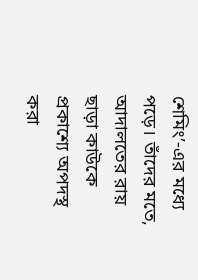শেমিং’-এর মধ্যে পড়ে। তাঁদের মতে, আদালতের রায় ছাড়া কাউকে প্রকাশ্যে অপদস্থ করা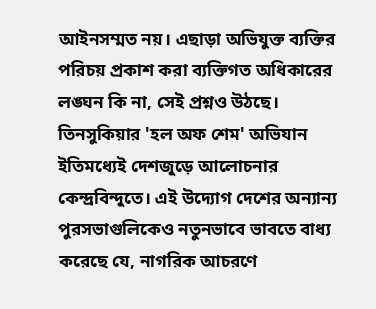আইনসম্মত নয়। এছাড়া অভিযুক্ত ব্যক্তির পরিচয় প্রকাশ করা ব্যক্তিগত অধিকারের লঙ্ঘন কি না, সেই প্রশ্নও উঠছে।
তিনসুকিয়ার 'হল অফ শেম' অভিযান ইতিমধ্যেই দেশজুড়ে আলোচনার কেন্দ্রবিন্দুতে। এই উদ্যোগ দেশের অন্যান্য পুরসভাগুলিকেও নতুনভাবে ভাবতে বাধ্য করেছে যে, নাগরিক আচরণে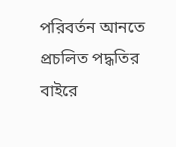পরিবর্তন আনতে প্রচলিত পদ্ধতির বাইরে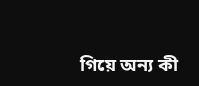গিয়ে অন্য কী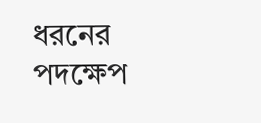ধরনের পদক্ষেপ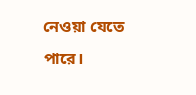নেওয়া যেতে পারে।